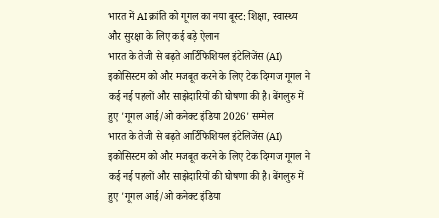भारत में AI क्रांति को गूगल का नया बूस्ट: शिक्षा, स्वास्थ्य और सुरक्षा के लिए कई बड़े ऐलान
भारत के तेजी से बढ़ते आर्टिफिशियल इंटेलिजेंस (AI) इकोसिस्टम को और मजबूत करने के लिए टेक दिग्गज गूगल ने कई नई पहलों और साझेदारियों की घोषणा की है। बेंगलुरु में हुए 'गूगल आई/ओ कनेक्ट इंडिया 2026' सम्मेल
भारत के तेजी से बढ़ते आर्टिफिशियल इंटेलिजेंस (AI) इकोसिस्टम को और मजबूत करने के लिए टेक दिग्गज गूगल ने कई नई पहलों और साझेदारियों की घोषणा की है। बेंगलुरु में हुए 'गूगल आई/ओ कनेक्ट इंडिया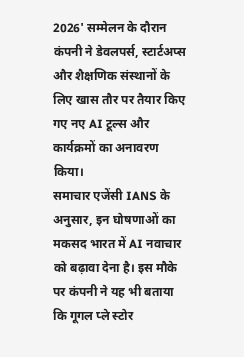2026' सम्मेलन के दौरान कंपनी ने डेवलपर्स, स्टार्टअप्स और शैक्षणिक संस्थानों के लिए खास तौर पर तैयार किए गए नए AI टूल्स और कार्यक्रमों का अनावरण किया।
समाचार एजेंसी IANS के अनुसार, इन घोषणाओं का मकसद भारत में AI नवाचार को बढ़ावा देना है। इस मौके पर कंपनी ने यह भी बताया कि गूगल प्ले स्टोर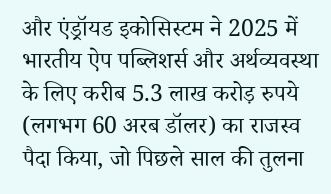और एंड्रॉयड इकोसिस्टम ने 2025 में भारतीय ऐप पब्लिशर्स और अर्थव्यवस्था के लिए करीब 5.3 लाख करोड़ रुपये (लगभग 60 अरब डॉलर) का राजस्व पैदा किया, जो पिछले साल की तुलना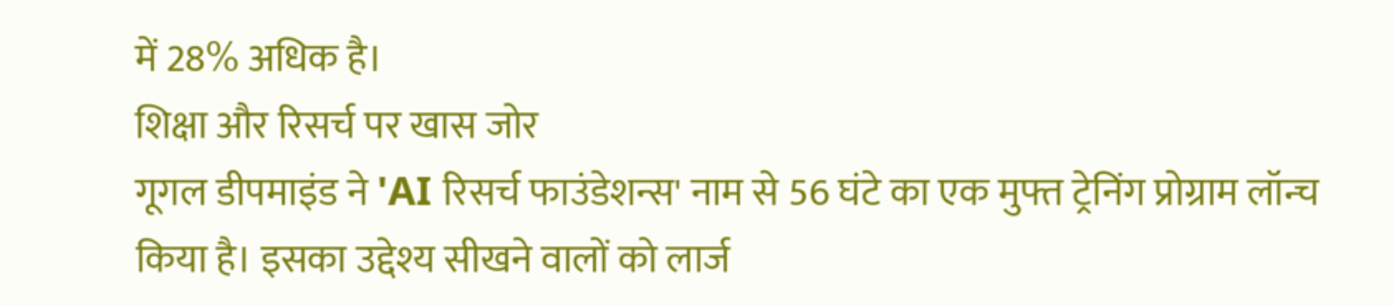में 28% अधिक है।
शिक्षा और रिसर्च पर खास जोर
गूगल डीपमाइंड ने 'AI रिसर्च फाउंडेशन्स' नाम से 56 घंटे का एक मुफ्त ट्रेनिंग प्रोग्राम लॉन्च किया है। इसका उद्देश्य सीखने वालों को लार्ज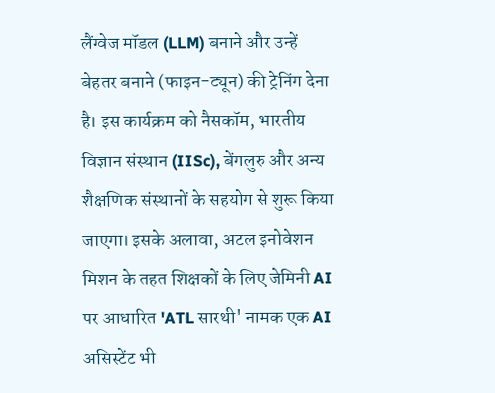लैंग्वेज मॉडल (LLM) बनाने और उन्हें बेहतर बनाने (फाइन-ट्यून) की ट्रेनिंग देना है। इस कार्यक्रम को नैसकॉम, भारतीय विज्ञान संस्थान (IISc), बेंगलुरु और अन्य शैक्षणिक संस्थानों के सहयोग से शुरू किया जाएगा। इसके अलावा, अटल इनोवेशन मिशन के तहत शिक्षकों के लिए जेमिनी AI पर आधारित 'ATL सारथी' नामक एक AI असिस्टेंट भी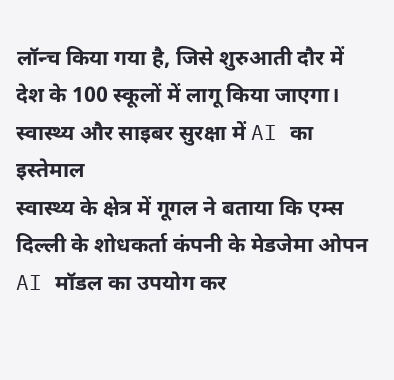लॉन्च किया गया है, जिसे शुरुआती दौर में देश के 100 स्कूलों में लागू किया जाएगा।
स्वास्थ्य और साइबर सुरक्षा में AI का इस्तेमाल
स्वास्थ्य के क्षेत्र में गूगल ने बताया कि एम्स दिल्ली के शोधकर्ता कंपनी के मेडजेमा ओपन AI मॉडल का उपयोग कर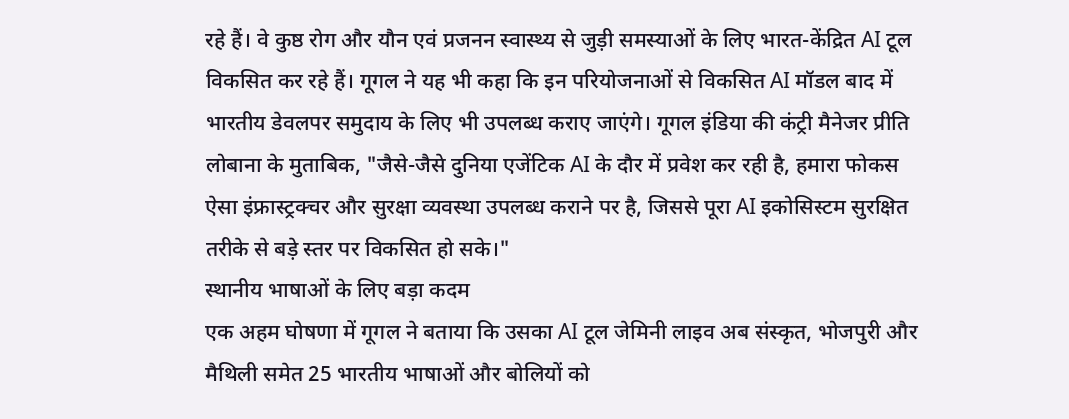रहे हैं। वे कुष्ठ रोग और यौन एवं प्रजनन स्वास्थ्य से जुड़ी समस्याओं के लिए भारत-केंद्रित AI टूल विकसित कर रहे हैं। गूगल ने यह भी कहा कि इन परियोजनाओं से विकसित AI मॉडल बाद में भारतीय डेवलपर समुदाय के लिए भी उपलब्ध कराए जाएंगे। गूगल इंडिया की कंट्री मैनेजर प्रीति लोबाना के मुताबिक, "जैसे-जैसे दुनिया एजेंटिक AI के दौर में प्रवेश कर रही है, हमारा फोकस ऐसा इंफ्रास्ट्रक्चर और सुरक्षा व्यवस्था उपलब्ध कराने पर है, जिससे पूरा AI इकोसिस्टम सुरक्षित तरीके से बड़े स्तर पर विकसित हो सके।"
स्थानीय भाषाओं के लिए बड़ा कदम
एक अहम घोषणा में गूगल ने बताया कि उसका AI टूल जेमिनी लाइव अब संस्कृत, भोजपुरी और मैथिली समेत 25 भारतीय भाषाओं और बोलियों को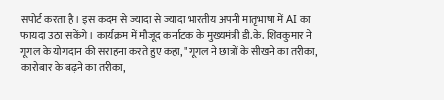सपोर्ट करता है। इस कदम से ज्यादा से ज्यादा भारतीय अपनी मातृभाषा में AI का फायदा उठा सकेंगे। कार्यक्रम में मौजूद कर्नाटक के मुख्यमंत्री डी.के. शिवकुमार ने गूगल के योगदान की सराहना करते हुए कहा, "गूगल ने छात्रों के सीखने का तरीका, कारोबार के बढ़ने का तरीका,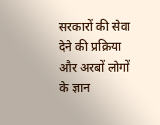सरकारों की सेवा देने की प्रक्रिया और अरबों लोगों के ज्ञान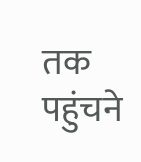तक पहुंचने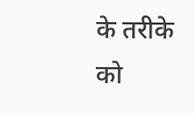के तरीके को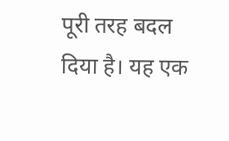पूरी तरह बदल दिया है। यह एक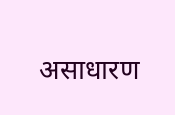असाधारण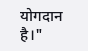योगदान है।"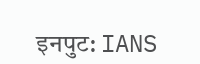इनपुट: IANS